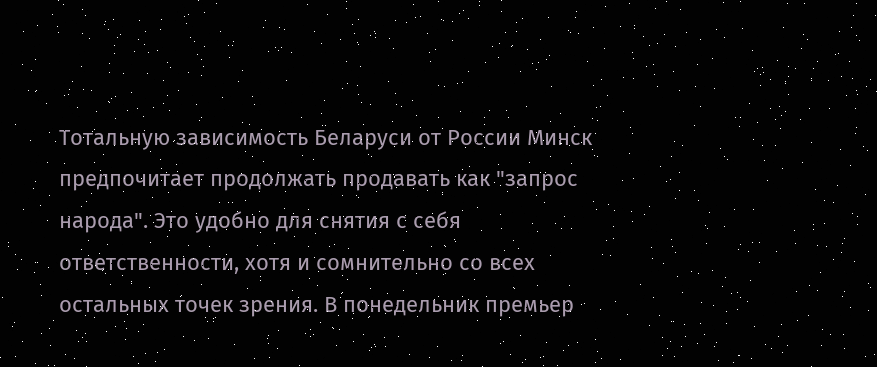Тотальную зависимость Беларуси от России Минск предпочитает продолжать продавать как "запрос народа". Это удобно для снятия с себя ответственности, хотя и сомнительно со всех остальных точек зрения. В понедельник премьер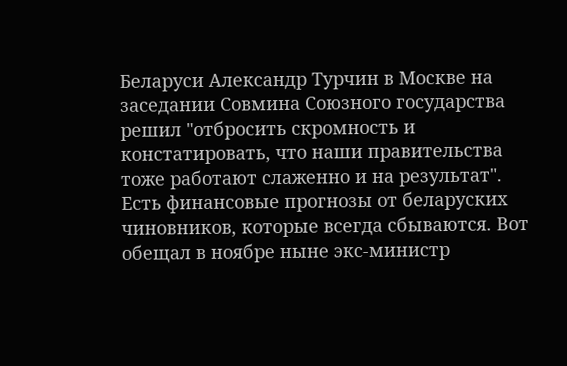Беларуси Александр Турчин в Москве на заседании Совмина Союзного государства решил "отбросить скромность и констатировать, что наши правительства тоже работают слаженно и на результат".
Есть финансовые прогнозы от беларуских чиновников, которые всегда сбываются. Вот обещал в ноябре ныне экс-министр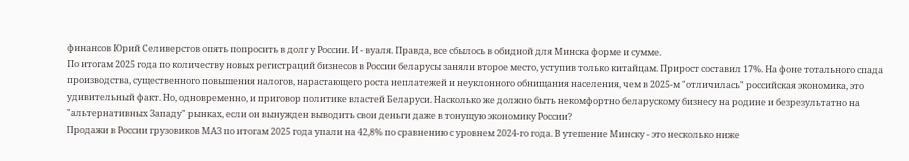финансов Юрий Селиверстов опять попросить в долг у России. И - вуаля. Правда, все сбылось в обидной для Минска форме и сумме.
По итогам 2025 года по количеству новых регистраций бизнесов в России беларусы заняли второе место, уступив только китайцам. Прирост составил 17%. На фоне тотального спада производства, существенного повышения налогов, нарастающего роста неплатежей и неуклонного обнищания населения, чем в 2025-м "отличилась" российская экономика, это удивительный факт. Но, одновременно, и приговор политике властей Беларуси. Насколько же должно быть некомфортно беларускому бизнесу на родине и безрезультатно на "альтернативных Западу" рынках, если он вынужден выводить свои деньги даже в тонущую экономику России?
Продажи в России грузовиков МАЗ по итогам 2025 года упали на 42,8% по сравнению с уровнем 2024-го года. В утешение Минску - это несколько ниже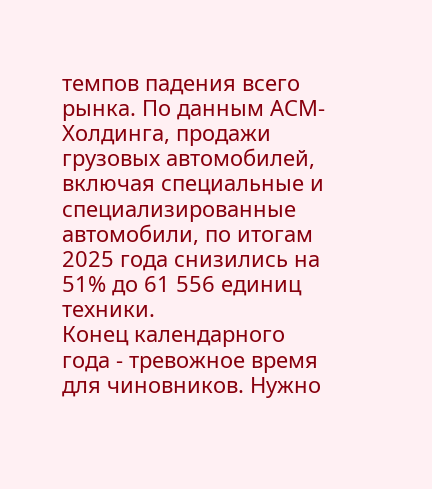темпов падения всего рынка. По данным АСМ-Холдинга, продажи грузовых автомобилей, включая специальные и специализированные автомобили, по итогам 2025 года снизились на 51% до 61 556 единиц техники.
Конец календарного года - тревожное время для чиновников. Нужно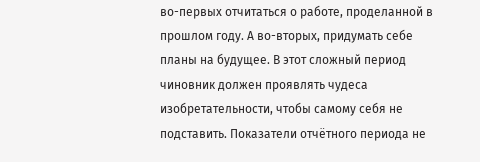во-первых отчитаться о работе, проделанной в прошлом году. А во-вторых, придумать себе планы на будущее. В этот сложный период чиновник должен проявлять чудеса изобретательности, чтобы самому себя не подставить. Показатели отчётного периода не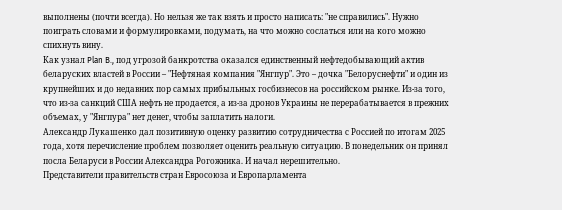выполнены (почти всегда). Но нельзя же так взять и просто написать: "не справились". Нужно поиграть словами и формулировками, подумать, на что можно сослаться или на кого можно спихнуть вину.
Как узнал Plan B., под угрозой банкротства оказался единственный нефтедобывающий актив беларуских властей в России – "Нефтяная компания "Янгпур". Это – дочка "Белоруснефти" и один из крупнейших и до недавних пор самых прибыльных госбизнесов на российском рынке. Из-за того, что из-за санкций США нефть не продается, а из-за дронов Украины не перерабатывается в прежних объемах, у "Янгпура" нет денег, чтобы заплатить налоги.
Александр Лукашенко дал позитивную оценку развитию сотрудничества с Россией по итогам 2025 года, хотя перечисление проблем позволяет оценить реальную ситуацию. В понедельник он принял посла Беларуси в России Александра Рогожника. И начал нерешительно.
Представители правительств стран Евросоюза и Европарламента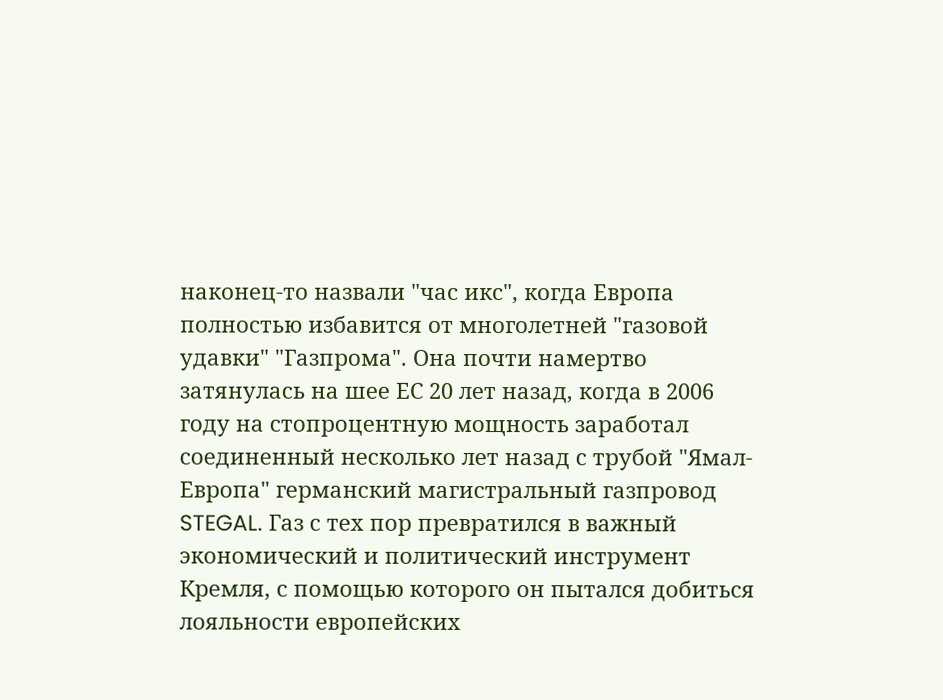наконец-то назвали "час икс", когда Европа полностью избавится от многолетней "газовой удавки" "Газпрома". Она почти намертво затянулась на шее ЕС 20 лет назад, когда в 2006 году на стопроцентную мощность заработал соединенный несколько лет назад с трубой "Ямал-Европа" германский магистральный газпровод STEGAL. Газ с тех пор превратился в важный экономический и политический инструмент Кремля, с помощью которого он пытался добиться лояльности европейских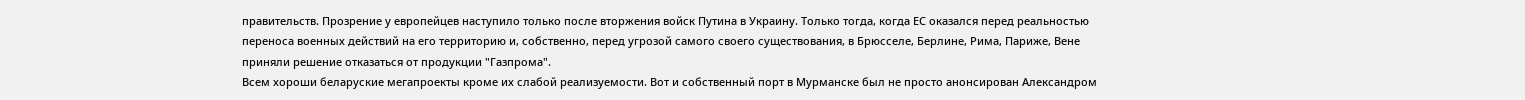правительств. Прозрение у европейцев наступило только после вторжения войск Путина в Украину. Только тогда, когда ЕС оказался перед реальностью переноса военных действий на его территорию и, собственно, перед угрозой самого своего существования, в Брюсселе, Берлине, Рима, Париже, Вене приняли решение отказаться от продукции "Газпрома".
Всем хороши беларуские мегапроекты кроме их слабой реализуемости. Вот и собственный порт в Мурманске был не просто анонсирован Александром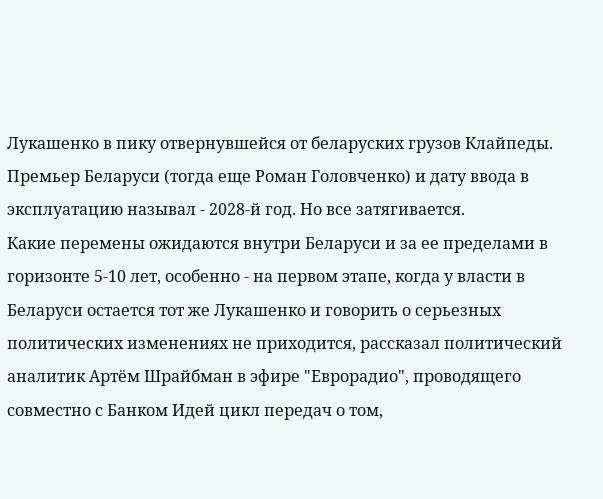Лукашенко в пику отвернувшейся от беларуских грузов Клайпеды. Премьер Беларуси (тогда еще Роман Головченко) и дату ввода в эксплуатацию называл - 2028-й год. Но все затягивается.
Какие перемены ожидаются внутри Беларуси и за ее пределами в горизонте 5-10 лет, особенно - на первом этапе, когда у власти в Беларуси остается тот же Лукашенко и говорить о серьезных политических изменениях не приходится, рассказал политический аналитик Артём Шрайбман в эфире "Еврорадио", проводящего совместно с Банком Идей цикл передач о том,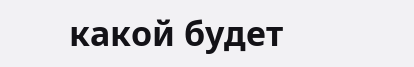какой будет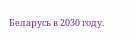Беларусь в 2030 году.